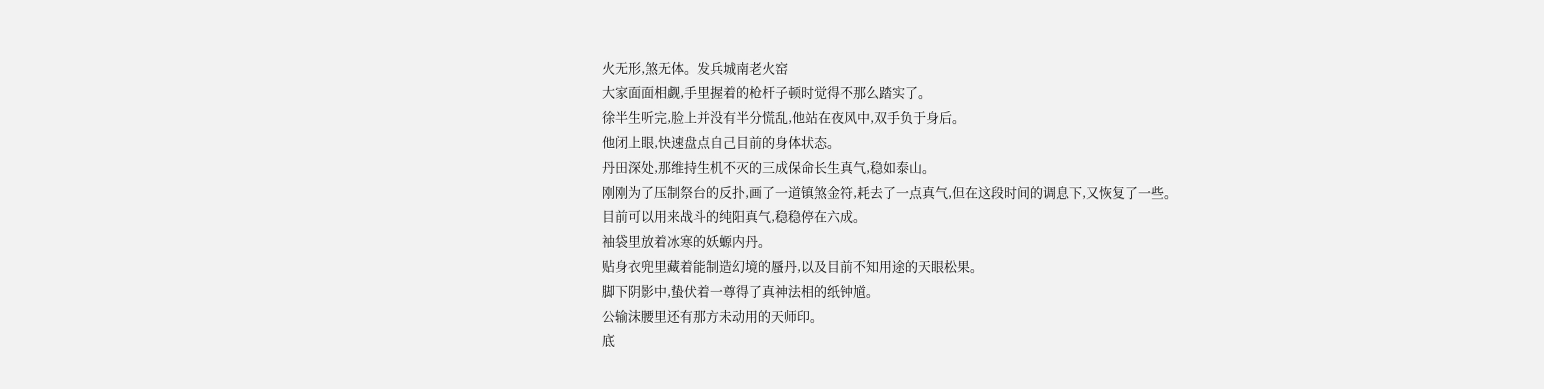火无形,煞无体。发兵城南老火窑
大家面面相觑,手里握着的枪杆子顿时觉得不那么踏实了。
徐半生听完,脸上并没有半分慌乱,他站在夜风中,双手负于身后。
他闭上眼,快速盘点自己目前的身体状态。
丹田深处,那维持生机不灭的三成保命长生真气,稳如泰山。
刚刚为了压制祭台的反扑,画了一道镇煞金符,耗去了一点真气,但在这段时间的调息下,又恢复了一些。
目前可以用来战斗的纯阳真气,稳稳停在六成。
袖袋里放着冰寒的妖螈内丹。
贴身衣兜里藏着能制造幻境的蜃丹,以及目前不知用途的天眼松果。
脚下阴影中,蛰伏着一尊得了真神法相的纸钟馗。
公输沫腰里还有那方未动用的天师印。
底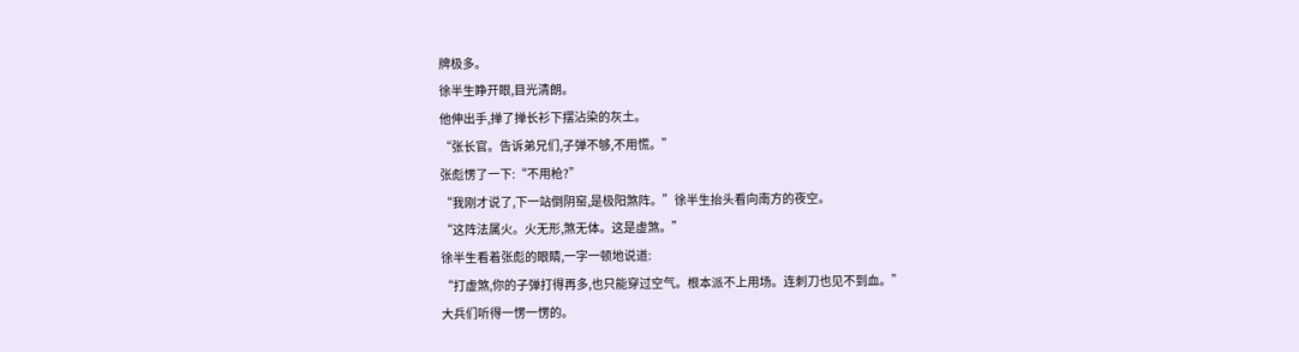牌极多。
徐半生睁开眼,目光清朗。
他伸出手,掸了掸长衫下摆沾染的灰土。
“张长官。告诉弟兄们,子弹不够,不用慌。”
张彪愣了一下:“不用枪?”
“我刚才说了,下一站倒阴窑,是极阳煞阵。”徐半生抬头看向南方的夜空。
“这阵法属火。火无形,煞无体。这是虚煞。”
徐半生看着张彪的眼睛,一字一顿地说道:
“打虚煞,你的子弹打得再多,也只能穿过空气。根本派不上用场。连刺刀也见不到血。”
大兵们听得一愣一愣的。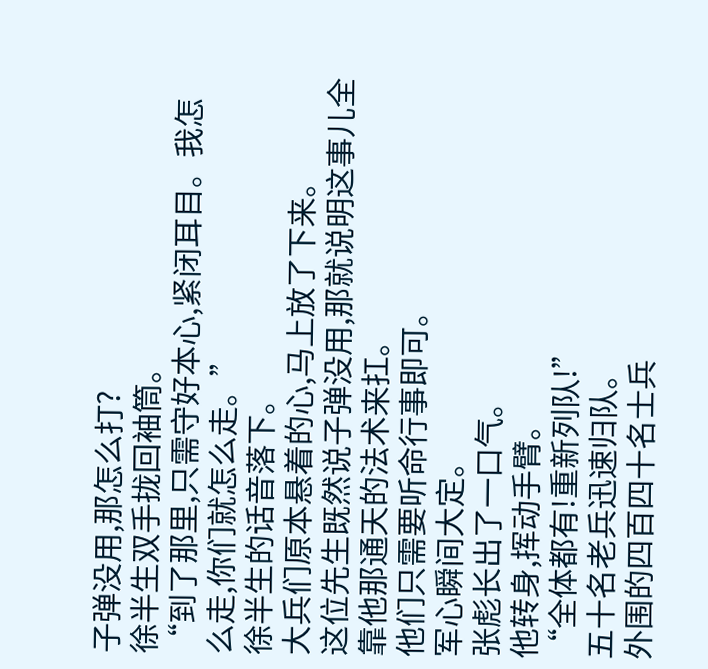子弹没用,那怎么打?
徐半生双手拢回袖筒。
“到了那里,只需守好本心,紧闭耳目。我怎么走,你们就怎么走。”
徐半生的话音落下。
大兵们原本悬着的心,马上放了下来。
这位先生既然说子弹没用,那就说明这事儿全靠他那通天的法术来扛。
他们只需要听命行事即可。
军心瞬间大定。
张彪长出了一口气。
他转身,挥动手臂。
“全体都有!重新列队!”
五十名老兵迅速归队。
外围的四百四十名士兵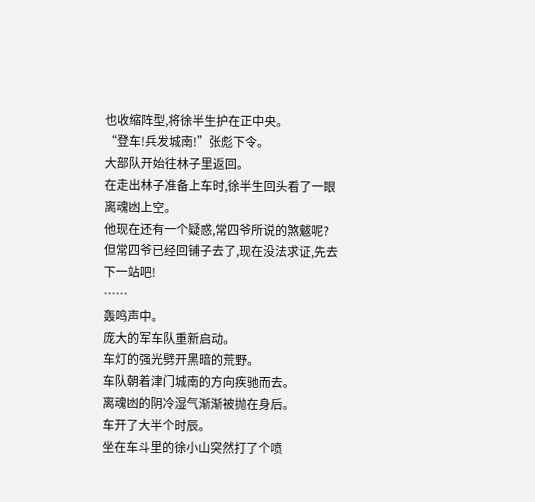也收缩阵型,将徐半生护在正中央。
“登车!兵发城南!”张彪下令。
大部队开始往林子里返回。
在走出林子准备上车时,徐半生回头看了一眼离魂凼上空。
他现在还有一个疑惑,常四爷所说的煞魃呢?
但常四爷已经回铺子去了,现在没法求证,先去下一站吧!
……
轰鸣声中。
庞大的军车队重新启动。
车灯的强光劈开黑暗的荒野。
车队朝着津门城南的方向疾驰而去。
离魂凼的阴冷湿气渐渐被抛在身后。
车开了大半个时辰。
坐在车斗里的徐小山突然打了个喷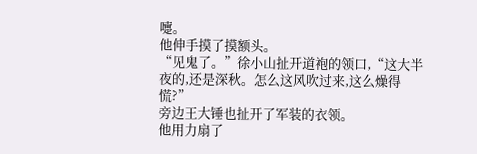嚏。
他伸手摸了摸额头。
“见鬼了。”徐小山扯开道袍的领口,“这大半夜的,还是深秋。怎么这风吹过来,这么燥得慌?”
旁边王大锤也扯开了军装的衣领。
他用力扇了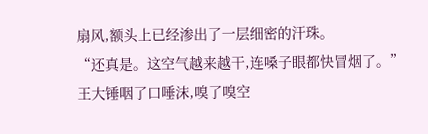扇风,额头上已经渗出了一层细密的汗珠。
“还真是。这空气越来越干,连嗓子眼都快冒烟了。”王大锤咽了口唾沫,嗅了嗅空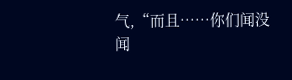气,“而且……你们闻没闻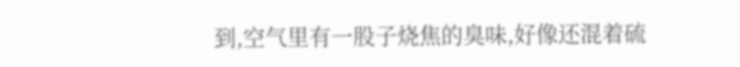到,空气里有一股子烧焦的臭味,好像还混着硫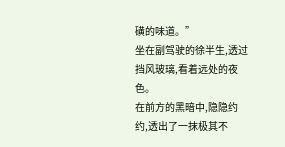磺的味道。”
坐在副驾驶的徐半生,透过挡风玻璃,看着远处的夜色。
在前方的黑暗中,隐隐约约,透出了一抹极其不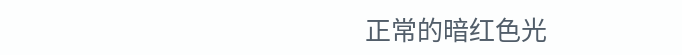正常的暗红色光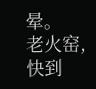晕。
老火窑,快到